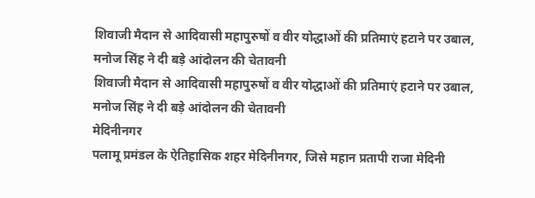शिवाजी मैदान से आदिवासी महापुरुषों व वीर योद्धाओं की प्रतिमाएं हटाने पर उबाल, मनोज सिंह ने दी बड़े आंदोलन की चेतावनी
शिवाजी मैदान से आदिवासी महापुरुषों व वीर योद्धाओं की प्रतिमाएं हटाने पर उबाल, मनोज सिंह ने दी बड़े आंदोलन की चेतावनी
मेदिनीनगर
पलामू प्रमंडल के ऐतिहासिक शहर मेदिनीनगर, जिसे महान प्रतापी राजा मेदिनी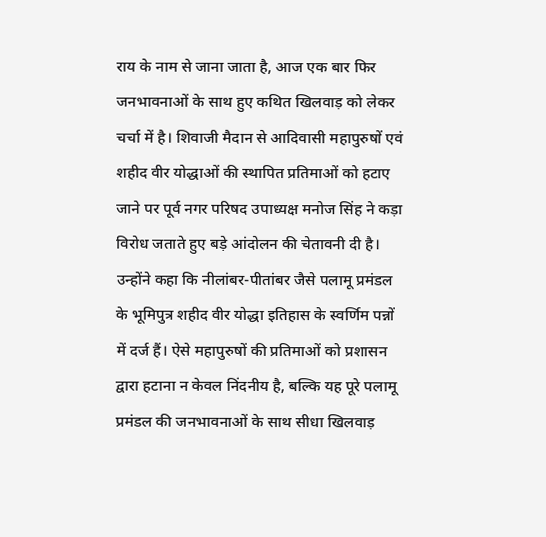राय के नाम से जाना जाता है, आज एक बार फिर जनभावनाओं के साथ हुए कथित खिलवाड़ को लेकर चर्चा में है। शिवाजी मैदान से आदिवासी महापुरुषों एवं शहीद वीर योद्धाओं की स्थापित प्रतिमाओं को हटाए जाने पर पूर्व नगर परिषद उपाध्यक्ष मनोज सिंह ने कड़ा विरोध जताते हुए बड़े आंदोलन की चेतावनी दी है।
उन्होंने कहा कि नीलांबर-पीतांबर जैसे पलामू प्रमंडल के भूमिपुत्र शहीद वीर योद्धा इतिहास के स्वर्णिम पन्नों में दर्ज हैं। ऐसे महापुरुषों की प्रतिमाओं को प्रशासन द्वारा हटाना न केवल निंदनीय है, बल्कि यह पूरे पलामू प्रमंडल की जनभावनाओं के साथ सीधा खिलवाड़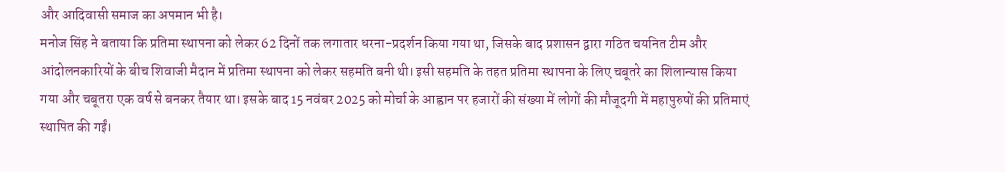और आदिवासी समाज का अपमान भी है।
मनोज सिंह ने बताया कि प्रतिमा स्थापना को लेकर 62 दिनों तक लगातार धरना-प्रदर्शन किया गया था, जिसके बाद प्रशासन द्वारा गठित चयनित टीम और आंदोलनकारियों के बीच शिवाजी मैदान में प्रतिमा स्थापना को लेकर सहमति बनी थी। इसी सहमति के तहत प्रतिमा स्थापना के लिए चबूतरे का शिलान्यास किया गया और चबूतरा एक वर्ष से बनकर तैयार था। इसके बाद 15 नवंबर 2025 को मोर्चा के आह्वान पर हजारों की संख्या में लोगों की मौजूदगी में महापुरुषों की प्रतिमाएं स्थापित की गईं।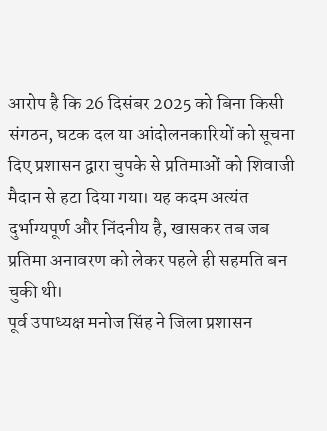आरोप है कि 26 दिसंबर 2025 को बिना किसी संगठन, घटक दल या आंदोलनकारियों को सूचना दिए प्रशासन द्वारा चुपके से प्रतिमाओं को शिवाजी मैदान से हटा दिया गया। यह कदम अत्यंत दुर्भाग्यपूर्ण और निंदनीय है, खासकर तब जब प्रतिमा अनावरण को लेकर पहले ही सहमति बन चुकी थी।
पूर्व उपाध्यक्ष मनोज सिंह ने जिला प्रशासन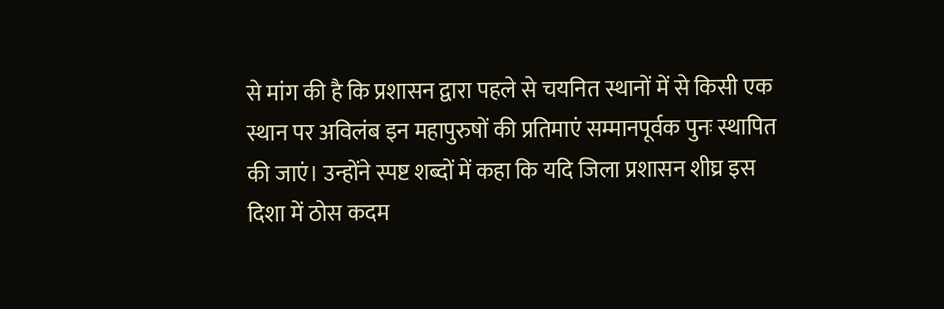से मांग की है कि प्रशासन द्वारा पहले से चयनित स्थानों में से किसी एक स्थान पर अविलंब इन महापुरुषों की प्रतिमाएं सम्मानपूर्वक पुनः स्थापित की जाएं। उन्होंने स्पष्ट शब्दों में कहा कि यदि जिला प्रशासन शीघ्र इस दिशा में ठोस कदम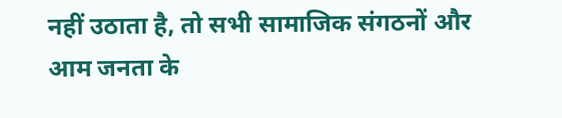नहीं उठाता है, तो सभी सामाजिक संगठनों और आम जनता के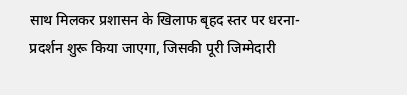साथ मिलकर प्रशासन के खिलाफ बृहद स्तर पर धरना-प्रदर्शन शुरू किया जाएगा, जिसकी पूरी जिम्मेदारी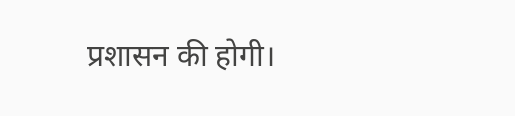प्रशासन की होगी।